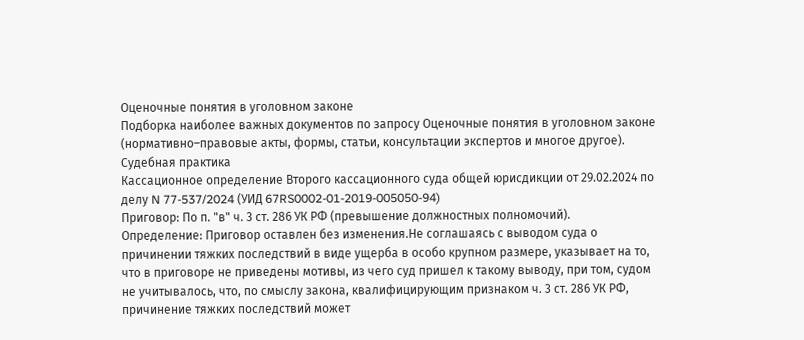Оценочные понятия в уголовном законе
Подборка наиболее важных документов по запросу Оценочные понятия в уголовном законе (нормативно–правовые акты, формы, статьи, консультации экспертов и многое другое).
Судебная практика
Кассационное определение Второго кассационного суда общей юрисдикции от 29.02.2024 по делу N 77-537/2024 (УИД 67RS0002-01-2019-005050-94)
Приговор: По п. "в" ч. 3 ст. 286 УК РФ (превышение должностных полномочий).
Определение: Приговор оставлен без изменения.Не соглашаясь с выводом суда о причинении тяжких последствий в виде ущерба в особо крупном размере, указывает на то, что в приговоре не приведены мотивы, из чего суд пришел к такому выводу, при том, судом не учитывалось, что, по смыслу закона, квалифицирующим признаком ч. 3 ст. 286 УК РФ, причинение тяжких последствий может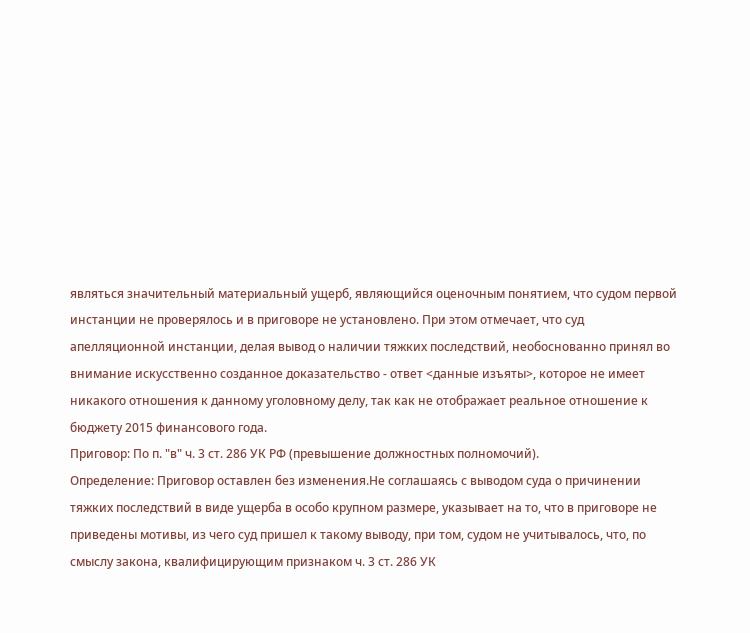являться значительный материальный ущерб, являющийся оценочным понятием, что судом первой инстанции не проверялось и в приговоре не установлено. При этом отмечает, что суд апелляционной инстанции, делая вывод о наличии тяжких последствий, необоснованно принял во внимание искусственно созданное доказательство - ответ <данные изъяты>, которое не имеет никакого отношения к данному уголовному делу, так как не отображает реальное отношение к бюджету 2015 финансового года.
Приговор: По п. "в" ч. 3 ст. 286 УК РФ (превышение должностных полномочий).
Определение: Приговор оставлен без изменения.Не соглашаясь с выводом суда о причинении тяжких последствий в виде ущерба в особо крупном размере, указывает на то, что в приговоре не приведены мотивы, из чего суд пришел к такому выводу, при том, судом не учитывалось, что, по смыслу закона, квалифицирующим признаком ч. 3 ст. 286 УК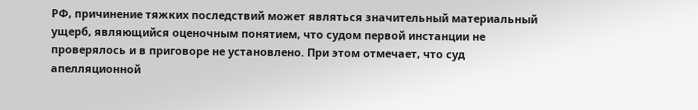РФ, причинение тяжких последствий может являться значительный материальный ущерб, являющийся оценочным понятием, что судом первой инстанции не проверялось и в приговоре не установлено. При этом отмечает, что суд апелляционной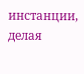инстанции, делая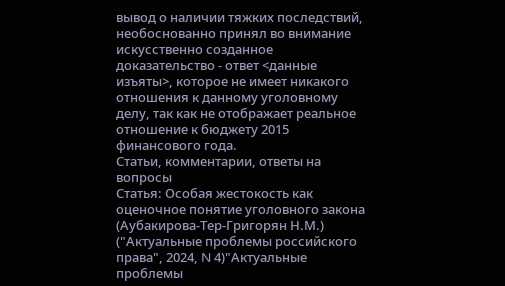вывод о наличии тяжких последствий, необоснованно принял во внимание искусственно созданное доказательство - ответ <данные изъяты>, которое не имеет никакого отношения к данному уголовному делу, так как не отображает реальное отношение к бюджету 2015 финансового года.
Статьи, комментарии, ответы на вопросы
Статья: Особая жестокость как оценочное понятие уголовного закона
(Аубакирова-Тер-Григорян Н.М.)
("Актуальные проблемы российского права", 2024, N 4)"Актуальные проблемы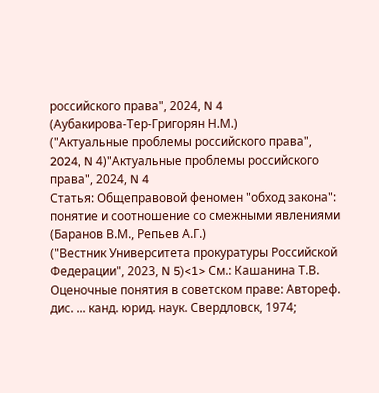российского права", 2024, N 4
(Аубакирова-Тер-Григорян Н.М.)
("Актуальные проблемы российского права", 2024, N 4)"Актуальные проблемы российского права", 2024, N 4
Статья: Общеправовой феномен "обход закона": понятие и соотношение со смежными явлениями
(Баранов В.М., Репьев А.Г.)
("Вестник Университета прокуратуры Российской Федерации", 2023, N 5)<1> См.: Кашанина Т.В. Оценочные понятия в советском праве: Автореф. дис. ... канд. юрид. наук. Свердловск, 1974;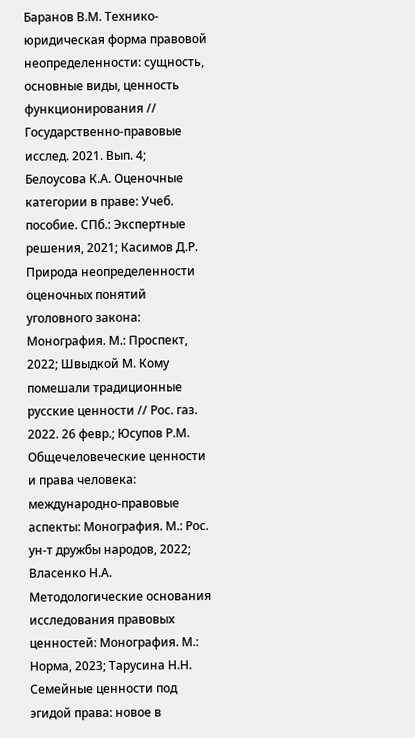Баранов В.М. Технико-юридическая форма правовой неопределенности: сущность, основные виды, ценность функционирования // Государственно-правовые исслед. 2021. Вып. 4; Белоусова К.А. Оценочные категории в праве: Учеб. пособие. СПб.: Экспертные решения, 2021; Касимов Д.Р. Природа неопределенности оценочных понятий уголовного закона: Монография. М.: Проспект, 2022; Швыдкой М. Кому помешали традиционные русские ценности // Рос. газ. 2022. 26 февр.; Юсупов Р.М. Общечеловеческие ценности и права человека: международно-правовые аспекты: Монография. М.: Рос. ун-т дружбы народов, 2022; Власенко Н.А. Методологические основания исследования правовых ценностей: Монография. М.: Норма, 2023; Тарусина Н.Н. Семейные ценности под эгидой права: новое в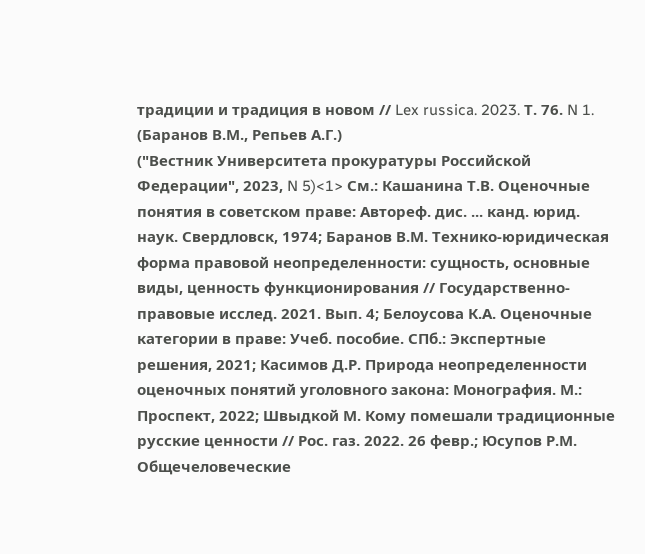традиции и традиция в новом // Lex russica. 2023. Т. 76. N 1.
(Баранов В.М., Репьев А.Г.)
("Вестник Университета прокуратуры Российской Федерации", 2023, N 5)<1> См.: Кашанина Т.В. Оценочные понятия в советском праве: Автореф. дис. ... канд. юрид. наук. Свердловск, 1974; Баранов В.М. Технико-юридическая форма правовой неопределенности: сущность, основные виды, ценность функционирования // Государственно-правовые исслед. 2021. Вып. 4; Белоусова К.А. Оценочные категории в праве: Учеб. пособие. СПб.: Экспертные решения, 2021; Касимов Д.Р. Природа неопределенности оценочных понятий уголовного закона: Монография. М.: Проспект, 2022; Швыдкой М. Кому помешали традиционные русские ценности // Рос. газ. 2022. 26 февр.; Юсупов Р.М. Общечеловеческие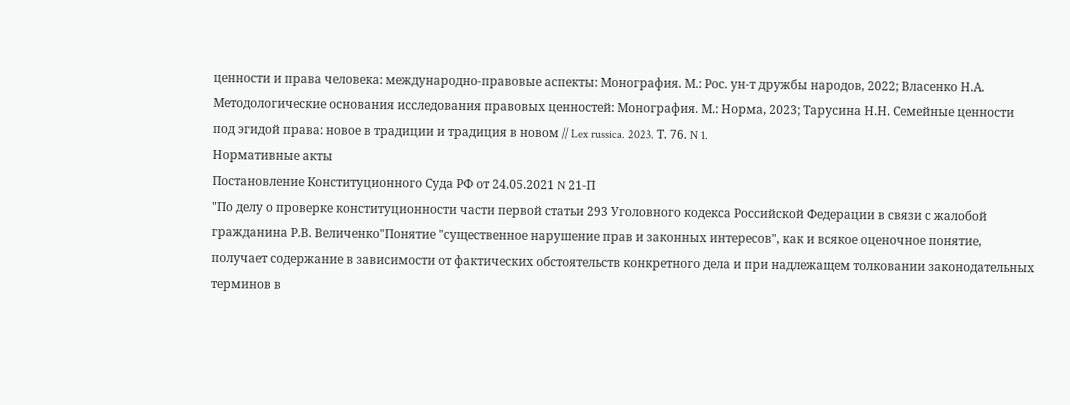ценности и права человека: международно-правовые аспекты: Монография. М.: Рос. ун-т дружбы народов, 2022; Власенко Н.А. Методологические основания исследования правовых ценностей: Монография. М.: Норма, 2023; Тарусина Н.Н. Семейные ценности под эгидой права: новое в традиции и традиция в новом // Lex russica. 2023. Т. 76. N 1.
Нормативные акты
Постановление Конституционного Суда РФ от 24.05.2021 N 21-П
"По делу о проверке конституционности части первой статьи 293 Уголовного кодекса Российской Федерации в связи с жалобой гражданина Р.В. Величенко"Понятие "существенное нарушение прав и законных интересов", как и всякое оценочное понятие, получает содержание в зависимости от фактических обстоятельств конкретного дела и при надлежащем толковании законодательных терминов в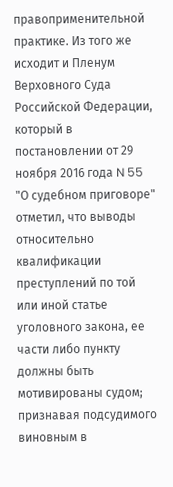правоприменительной практике. Из того же исходит и Пленум Верховного Суда Российской Федерации, который в постановлении от 29 ноября 2016 года N 55 "О судебном приговоре" отметил, что выводы относительно квалификации преступлений по той или иной статье уголовного закона, ее части либо пункту должны быть мотивированы судом; признавая подсудимого виновным в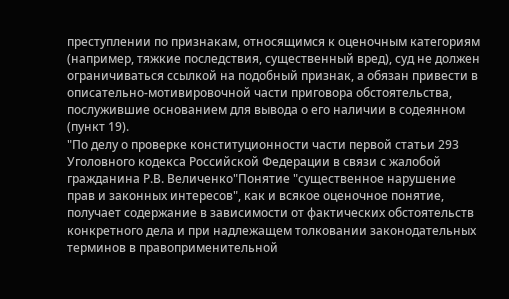преступлении по признакам, относящимся к оценочным категориям (например, тяжкие последствия, существенный вред), суд не должен ограничиваться ссылкой на подобный признак, а обязан привести в описательно-мотивировочной части приговора обстоятельства, послужившие основанием для вывода о его наличии в содеянном (пункт 19).
"По делу о проверке конституционности части первой статьи 293 Уголовного кодекса Российской Федерации в связи с жалобой гражданина Р.В. Величенко"Понятие "существенное нарушение прав и законных интересов", как и всякое оценочное понятие, получает содержание в зависимости от фактических обстоятельств конкретного дела и при надлежащем толковании законодательных терминов в правоприменительной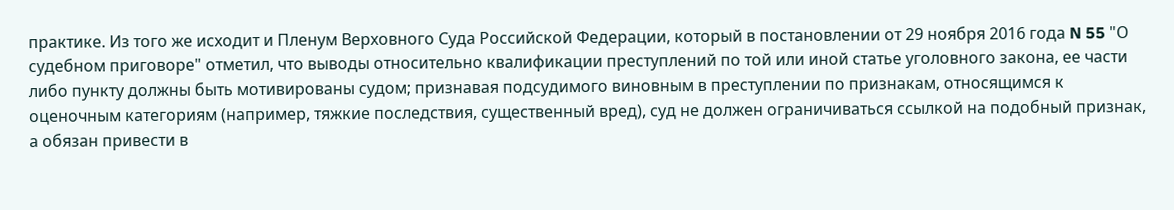практике. Из того же исходит и Пленум Верховного Суда Российской Федерации, который в постановлении от 29 ноября 2016 года N 55 "О судебном приговоре" отметил, что выводы относительно квалификации преступлений по той или иной статье уголовного закона, ее части либо пункту должны быть мотивированы судом; признавая подсудимого виновным в преступлении по признакам, относящимся к оценочным категориям (например, тяжкие последствия, существенный вред), суд не должен ограничиваться ссылкой на подобный признак, а обязан привести в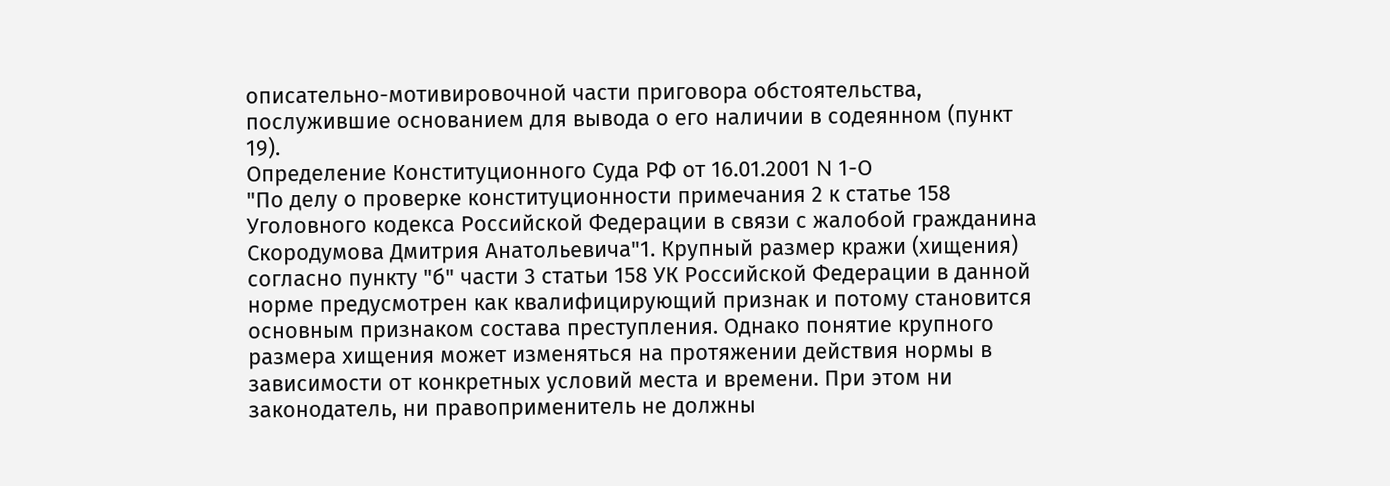описательно-мотивировочной части приговора обстоятельства, послужившие основанием для вывода о его наличии в содеянном (пункт 19).
Определение Конституционного Суда РФ от 16.01.2001 N 1-О
"По делу о проверке конституционности примечания 2 к статье 158 Уголовного кодекса Российской Федерации в связи с жалобой гражданина Скородумова Дмитрия Анатольевича"1. Крупный размер кражи (хищения) согласно пункту "б" части 3 статьи 158 УК Российской Федерации в данной норме предусмотрен как квалифицирующий признак и потому становится основным признаком состава преступления. Однако понятие крупного размера хищения может изменяться на протяжении действия нормы в зависимости от конкретных условий места и времени. При этом ни законодатель, ни правоприменитель не должны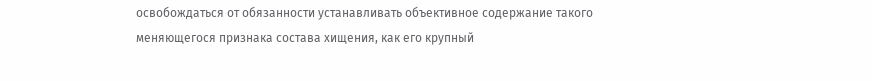освобождаться от обязанности устанавливать объективное содержание такого меняющегося признака состава хищения, как его крупный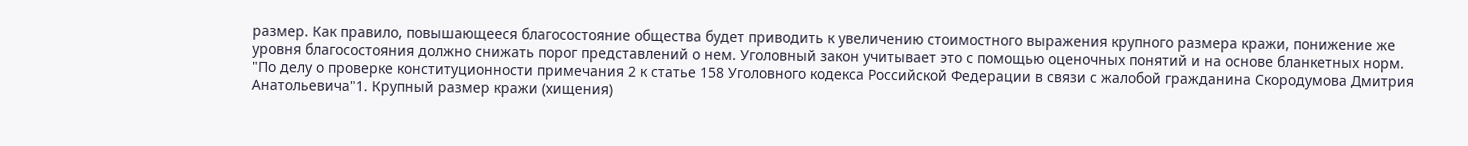размер. Как правило, повышающееся благосостояние общества будет приводить к увеличению стоимостного выражения крупного размера кражи, понижение же уровня благосостояния должно снижать порог представлений о нем. Уголовный закон учитывает это с помощью оценочных понятий и на основе бланкетных норм.
"По делу о проверке конституционности примечания 2 к статье 158 Уголовного кодекса Российской Федерации в связи с жалобой гражданина Скородумова Дмитрия Анатольевича"1. Крупный размер кражи (хищения)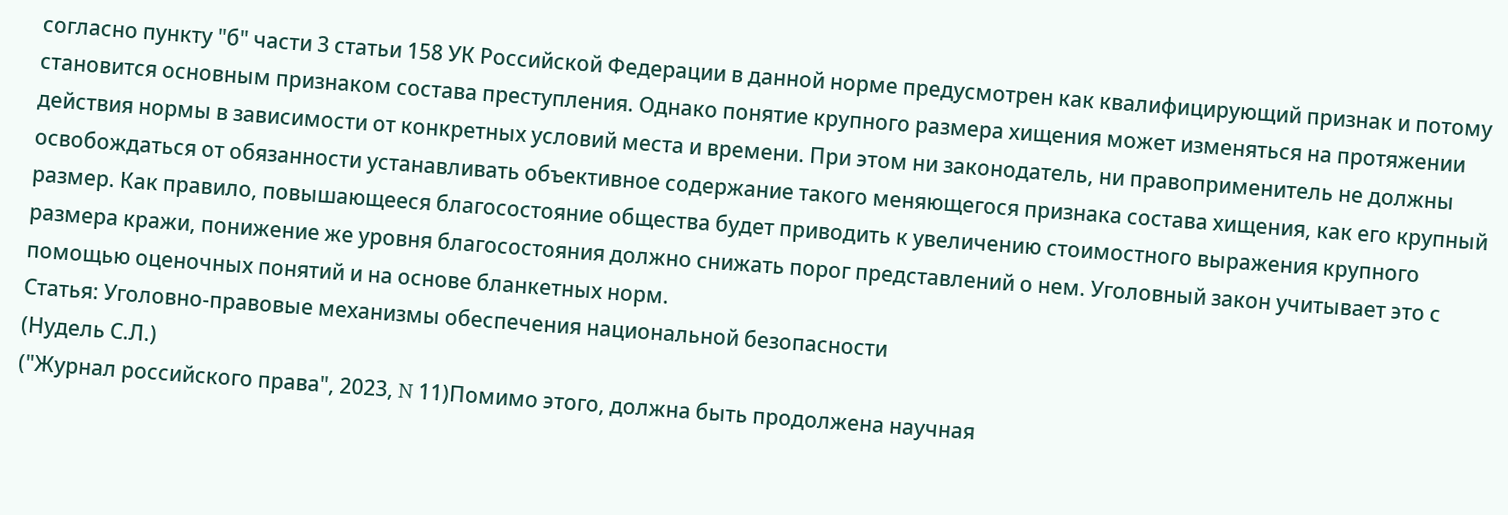согласно пункту "б" части 3 статьи 158 УК Российской Федерации в данной норме предусмотрен как квалифицирующий признак и потому становится основным признаком состава преступления. Однако понятие крупного размера хищения может изменяться на протяжении действия нормы в зависимости от конкретных условий места и времени. При этом ни законодатель, ни правоприменитель не должны освобождаться от обязанности устанавливать объективное содержание такого меняющегося признака состава хищения, как его крупный размер. Как правило, повышающееся благосостояние общества будет приводить к увеличению стоимостного выражения крупного размера кражи, понижение же уровня благосостояния должно снижать порог представлений о нем. Уголовный закон учитывает это с помощью оценочных понятий и на основе бланкетных норм.
Статья: Уголовно-правовые механизмы обеспечения национальной безопасности
(Нудель С.Л.)
("Журнал российского права", 2023, N 11)Помимо этого, должна быть продолжена научная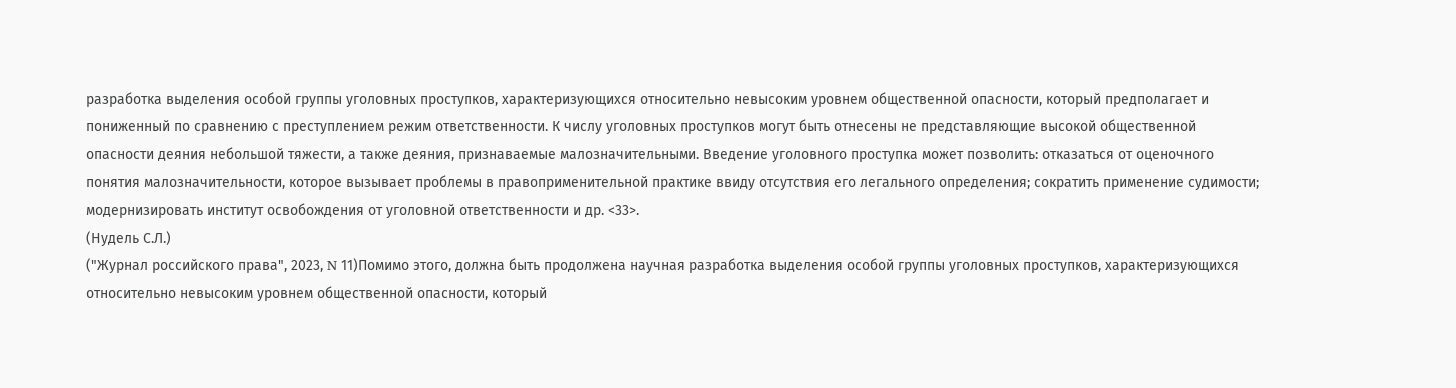разработка выделения особой группы уголовных проступков, характеризующихся относительно невысоким уровнем общественной опасности, который предполагает и пониженный по сравнению с преступлением режим ответственности. К числу уголовных проступков могут быть отнесены не представляющие высокой общественной опасности деяния небольшой тяжести, а также деяния, признаваемые малозначительными. Введение уголовного проступка может позволить: отказаться от оценочного понятия малозначительности, которое вызывает проблемы в правоприменительной практике ввиду отсутствия его легального определения; сократить применение судимости; модернизировать институт освобождения от уголовной ответственности и др. <33>.
(Нудель С.Л.)
("Журнал российского права", 2023, N 11)Помимо этого, должна быть продолжена научная разработка выделения особой группы уголовных проступков, характеризующихся относительно невысоким уровнем общественной опасности, который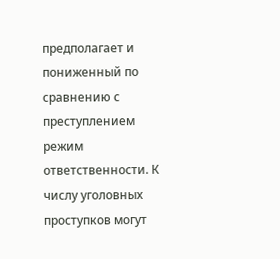предполагает и пониженный по сравнению с преступлением режим ответственности. К числу уголовных проступков могут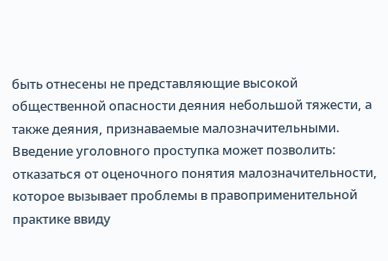быть отнесены не представляющие высокой общественной опасности деяния небольшой тяжести, а также деяния, признаваемые малозначительными. Введение уголовного проступка может позволить: отказаться от оценочного понятия малозначительности, которое вызывает проблемы в правоприменительной практике ввиду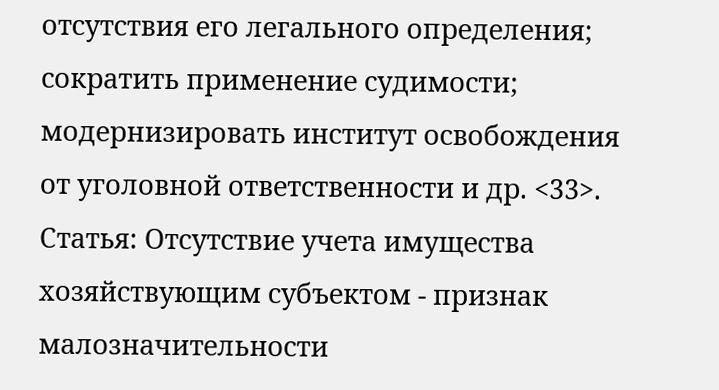отсутствия его легального определения; сократить применение судимости; модернизировать институт освобождения от уголовной ответственности и др. <33>.
Статья: Отсутствие учета имущества хозяйствующим субъектом - признак малозначительности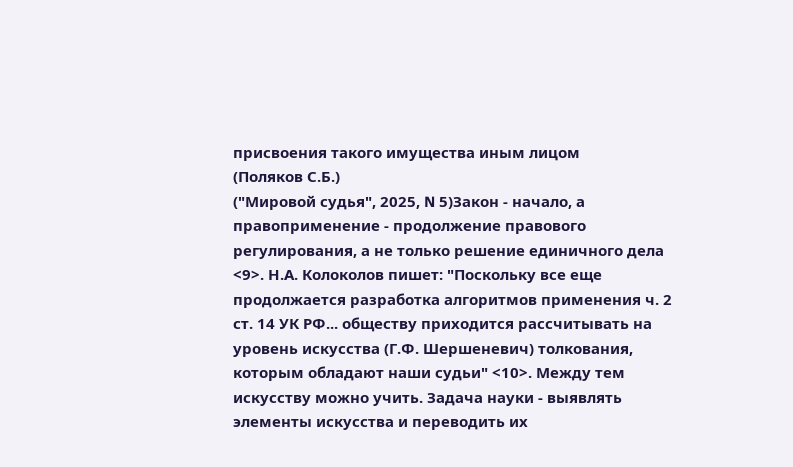присвоения такого имущества иным лицом
(Поляков С.Б.)
("Мировой судья", 2025, N 5)Закон - начало, а правоприменение - продолжение правового регулирования, а не только решение единичного дела <9>. Н.А. Колоколов пишет: "Поскольку все еще продолжается разработка алгоритмов применения ч. 2 ст. 14 УК РФ... обществу приходится рассчитывать на уровень искусства (Г.Ф. Шершеневич) толкования, которым обладают наши судьи" <10>. Между тем искусству можно учить. Задача науки - выявлять элементы искусства и переводить их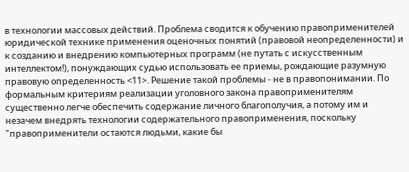в технологии массовых действий. Проблема сводится к обучению правоприменителей юридической технике применения оценочных понятий (правовой неопределенности) и к созданию и внедрению компьютерных программ (не путать с искусственным интеллектом!), понуждающих судью использовать ее приемы, рождающие разумную правовую определенность <11>. Решение такой проблемы - не в правопонимании. По формальным критериям реализации уголовного закона правоприменителям существенно легче обеспечить содержание личного благополучия, а потому им и незачем внедрять технологии содержательного правоприменения, поскольку "правоприменители остаются людьми, какие бы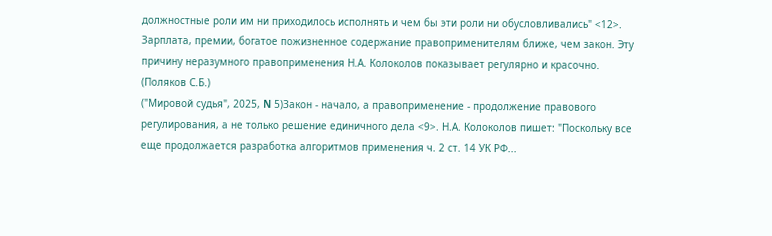должностные роли им ни приходилось исполнять и чем бы эти роли ни обусловливались" <12>. Зарплата, премии, богатое пожизненное содержание правоприменителям ближе, чем закон. Эту причину неразумного правоприменения Н.А. Колоколов показывает регулярно и красочно.
(Поляков С.Б.)
("Мировой судья", 2025, N 5)Закон - начало, а правоприменение - продолжение правового регулирования, а не только решение единичного дела <9>. Н.А. Колоколов пишет: "Поскольку все еще продолжается разработка алгоритмов применения ч. 2 ст. 14 УК РФ...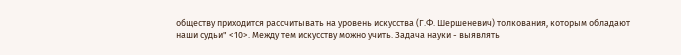обществу приходится рассчитывать на уровень искусства (Г.Ф. Шершеневич) толкования, которым обладают наши судьи" <10>. Между тем искусству можно учить. Задача науки - выявлять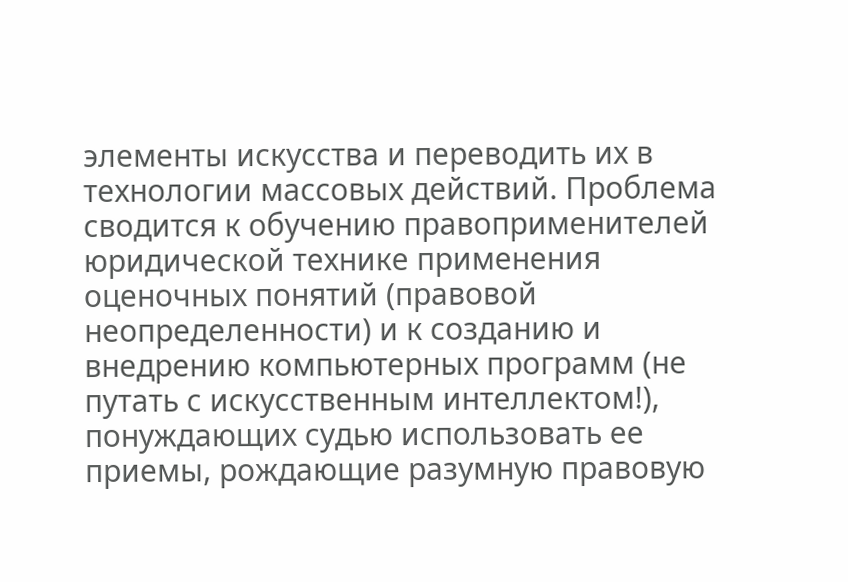элементы искусства и переводить их в технологии массовых действий. Проблема сводится к обучению правоприменителей юридической технике применения оценочных понятий (правовой неопределенности) и к созданию и внедрению компьютерных программ (не путать с искусственным интеллектом!), понуждающих судью использовать ее приемы, рождающие разумную правовую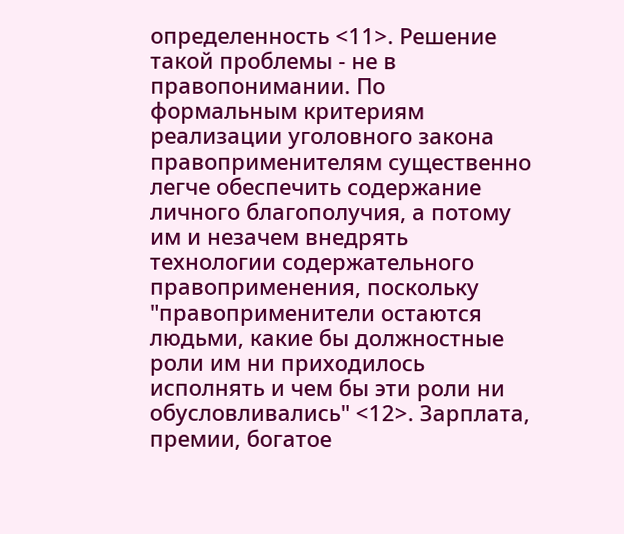определенность <11>. Решение такой проблемы - не в правопонимании. По формальным критериям реализации уголовного закона правоприменителям существенно легче обеспечить содержание личного благополучия, а потому им и незачем внедрять технологии содержательного правоприменения, поскольку "правоприменители остаются людьми, какие бы должностные роли им ни приходилось исполнять и чем бы эти роли ни обусловливались" <12>. Зарплата, премии, богатое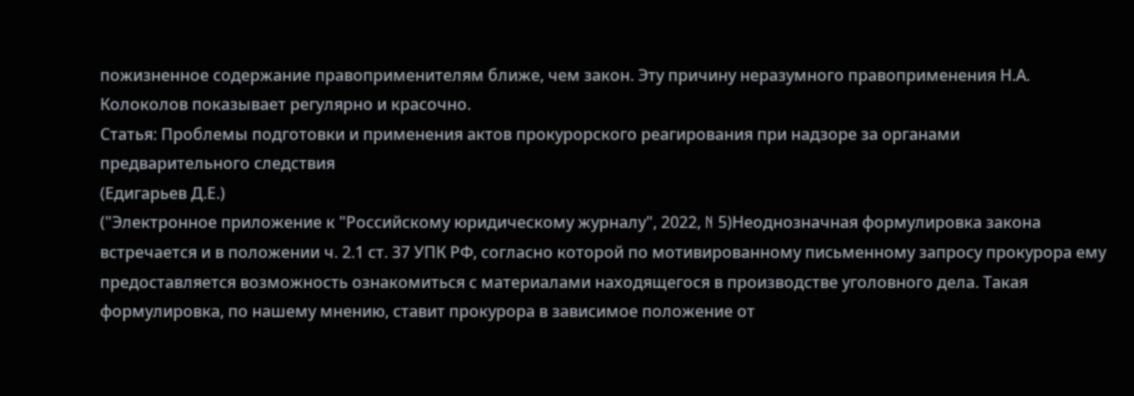пожизненное содержание правоприменителям ближе, чем закон. Эту причину неразумного правоприменения Н.А. Колоколов показывает регулярно и красочно.
Статья: Проблемы подготовки и применения актов прокурорского реагирования при надзоре за органами предварительного следствия
(Едигарьев Д.Е.)
("Электронное приложение к "Российскому юридическому журналу", 2022, N 5)Неоднозначная формулировка закона встречается и в положении ч. 2.1 ст. 37 УПК РФ, согласно которой по мотивированному письменному запросу прокурора ему предоставляется возможность ознакомиться с материалами находящегося в производстве уголовного дела. Такая формулировка, по нашему мнению, ставит прокурора в зависимое положение от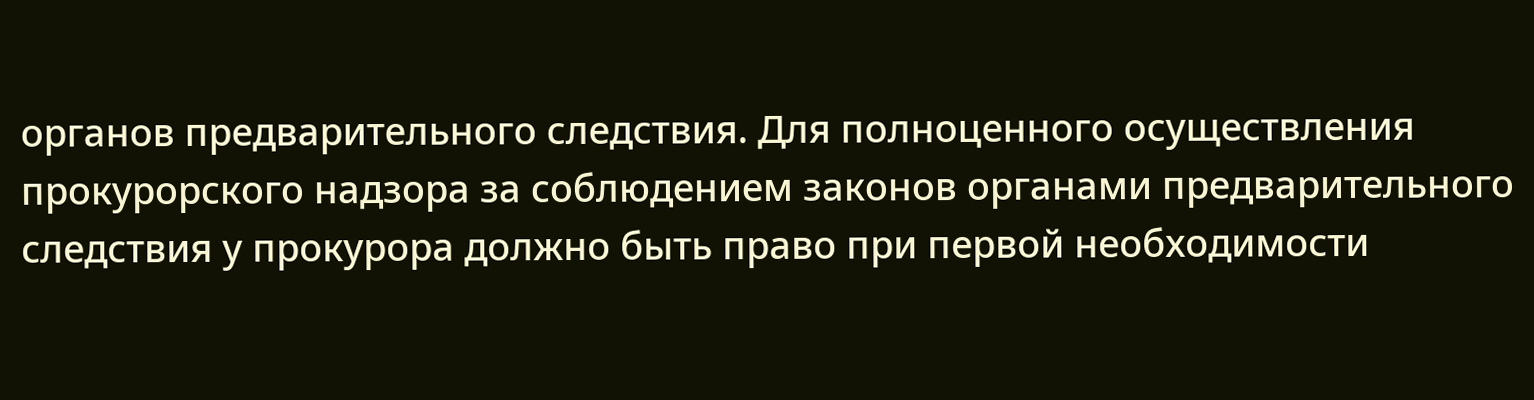органов предварительного следствия. Для полноценного осуществления прокурорского надзора за соблюдением законов органами предварительного следствия у прокурора должно быть право при первой необходимости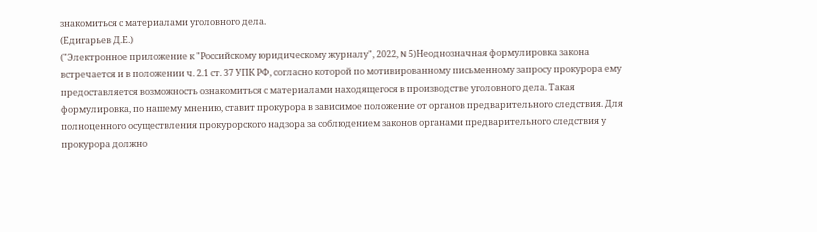знакомиться с материалами уголовного дела.
(Едигарьев Д.Е.)
("Электронное приложение к "Российскому юридическому журналу", 2022, N 5)Неоднозначная формулировка закона встречается и в положении ч. 2.1 ст. 37 УПК РФ, согласно которой по мотивированному письменному запросу прокурора ему предоставляется возможность ознакомиться с материалами находящегося в производстве уголовного дела. Такая формулировка, по нашему мнению, ставит прокурора в зависимое положение от органов предварительного следствия. Для полноценного осуществления прокурорского надзора за соблюдением законов органами предварительного следствия у прокурора должно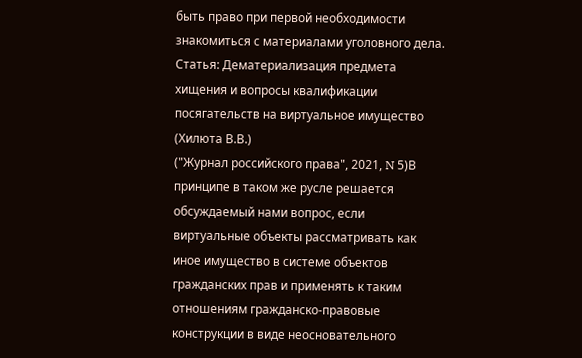быть право при первой необходимости знакомиться с материалами уголовного дела.
Статья: Дематериализация предмета хищения и вопросы квалификации посягательств на виртуальное имущество
(Хилюта В.В.)
("Журнал российского права", 2021, N 5)В принципе в таком же русле решается обсуждаемый нами вопрос, если виртуальные объекты рассматривать как иное имущество в системе объектов гражданских прав и применять к таким отношениям гражданско-правовые конструкции в виде неосновательного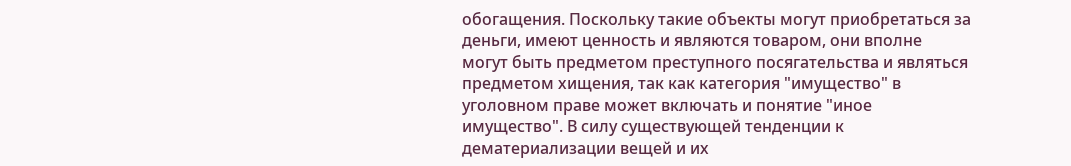обогащения. Поскольку такие объекты могут приобретаться за деньги, имеют ценность и являются товаром, они вполне могут быть предметом преступного посягательства и являться предметом хищения, так как категория "имущество" в уголовном праве может включать и понятие "иное имущество". В силу существующей тенденции к дематериализации вещей и их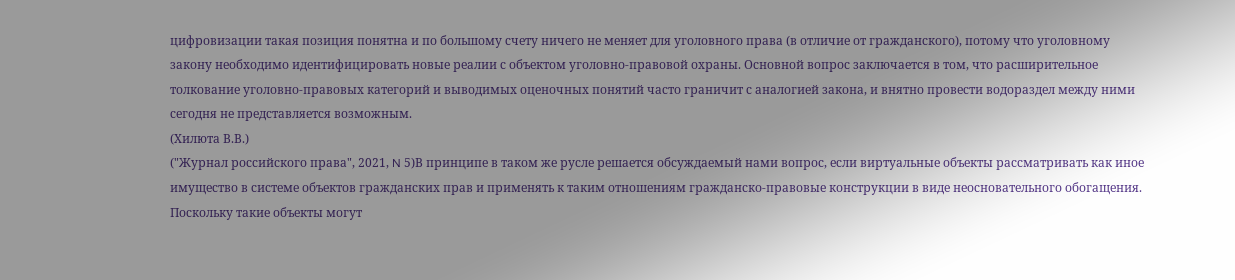цифровизации такая позиция понятна и по большому счету ничего не меняет для уголовного права (в отличие от гражданского), потому что уголовному закону необходимо идентифицировать новые реалии с объектом уголовно-правовой охраны. Основной вопрос заключается в том, что расширительное толкование уголовно-правовых категорий и выводимых оценочных понятий часто граничит с аналогией закона, и внятно провести водораздел между ними сегодня не представляется возможным.
(Хилюта В.В.)
("Журнал российского права", 2021, N 5)В принципе в таком же русле решается обсуждаемый нами вопрос, если виртуальные объекты рассматривать как иное имущество в системе объектов гражданских прав и применять к таким отношениям гражданско-правовые конструкции в виде неосновательного обогащения. Поскольку такие объекты могут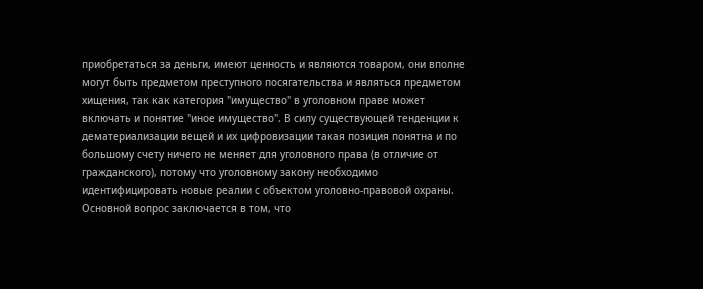приобретаться за деньги, имеют ценность и являются товаром, они вполне могут быть предметом преступного посягательства и являться предметом хищения, так как категория "имущество" в уголовном праве может включать и понятие "иное имущество". В силу существующей тенденции к дематериализации вещей и их цифровизации такая позиция понятна и по большому счету ничего не меняет для уголовного права (в отличие от гражданского), потому что уголовному закону необходимо идентифицировать новые реалии с объектом уголовно-правовой охраны. Основной вопрос заключается в том, что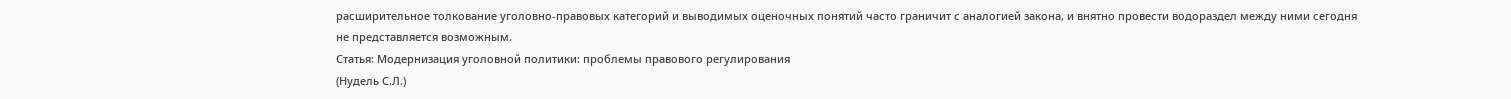расширительное толкование уголовно-правовых категорий и выводимых оценочных понятий часто граничит с аналогией закона, и внятно провести водораздел между ними сегодня не представляется возможным.
Статья: Модернизация уголовной политики: проблемы правового регулирования
(Нудель С.Л.)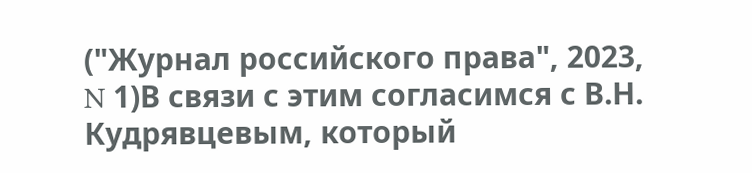("Журнал российского права", 2023, N 1)В связи с этим согласимся с В.Н. Кудрявцевым, который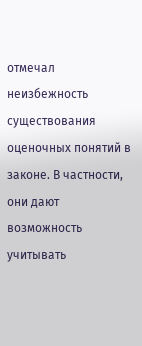отмечал неизбежность существования оценочных понятий в законе. В частности, они дают возможность учитывать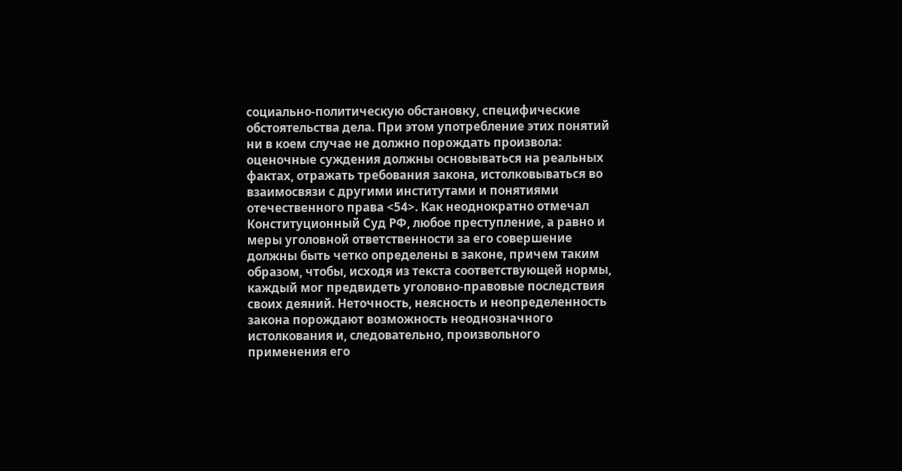социально-политическую обстановку, специфические обстоятельства дела. При этом употребление этих понятий ни в коем случае не должно порождать произвола: оценочные суждения должны основываться на реальных фактах, отражать требования закона, истолковываться во взаимосвязи с другими институтами и понятиями отечественного права <54>. Как неоднократно отмечал Конституционный Суд РФ, любое преступление, а равно и меры уголовной ответственности за его совершение должны быть четко определены в законе, причем таким образом, чтобы, исходя из текста соответствующей нормы, каждый мог предвидеть уголовно-правовые последствия своих деяний. Неточность, неясность и неопределенность закона порождают возможность неоднозначного истолкования и, следовательно, произвольного применения его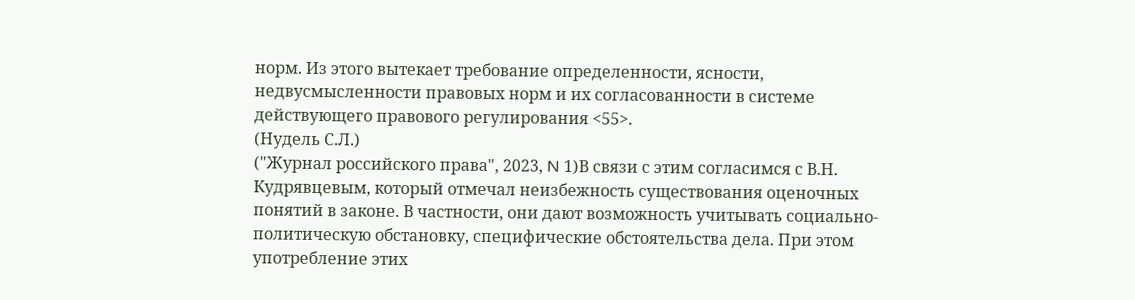норм. Из этого вытекает требование определенности, ясности, недвусмысленности правовых норм и их согласованности в системе действующего правового регулирования <55>.
(Нудель С.Л.)
("Журнал российского права", 2023, N 1)В связи с этим согласимся с В.Н. Кудрявцевым, который отмечал неизбежность существования оценочных понятий в законе. В частности, они дают возможность учитывать социально-политическую обстановку, специфические обстоятельства дела. При этом употребление этих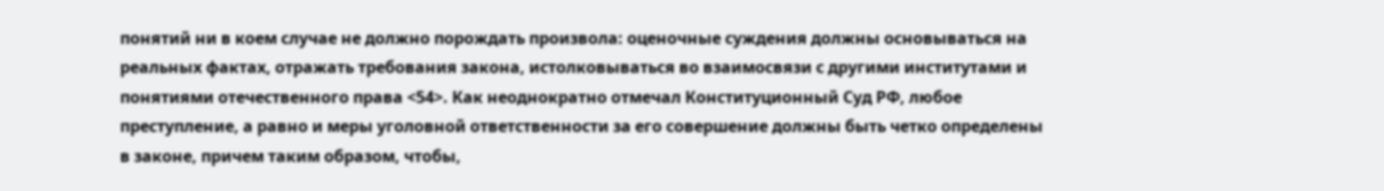понятий ни в коем случае не должно порождать произвола: оценочные суждения должны основываться на реальных фактах, отражать требования закона, истолковываться во взаимосвязи с другими институтами и понятиями отечественного права <54>. Как неоднократно отмечал Конституционный Суд РФ, любое преступление, а равно и меры уголовной ответственности за его совершение должны быть четко определены в законе, причем таким образом, чтобы,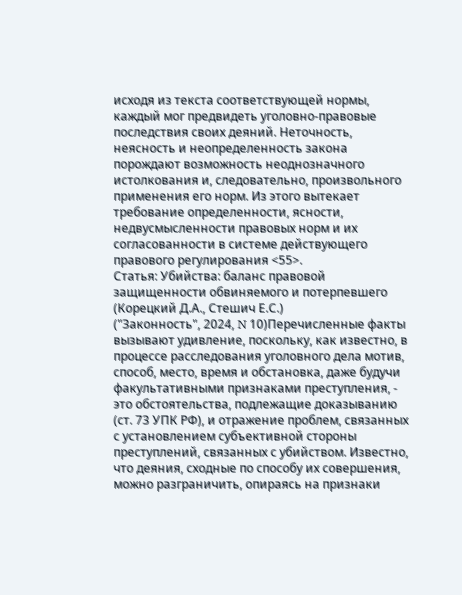исходя из текста соответствующей нормы, каждый мог предвидеть уголовно-правовые последствия своих деяний. Неточность, неясность и неопределенность закона порождают возможность неоднозначного истолкования и, следовательно, произвольного применения его норм. Из этого вытекает требование определенности, ясности, недвусмысленности правовых норм и их согласованности в системе действующего правового регулирования <55>.
Статья: Убийства: баланс правовой защищенности обвиняемого и потерпевшего
(Корецкий Д.А., Стешич Е.С.)
("Законность", 2024, N 10)Перечисленные факты вызывают удивление, поскольку, как известно, в процессе расследования уголовного дела мотив, способ, место, время и обстановка, даже будучи факультативными признаками преступления, - это обстоятельства, подлежащие доказыванию (ст. 73 УПК РФ), и отражение проблем, связанных с установлением субъективной стороны преступлений, связанных с убийством. Известно, что деяния, сходные по способу их совершения, можно разграничить, опираясь на признаки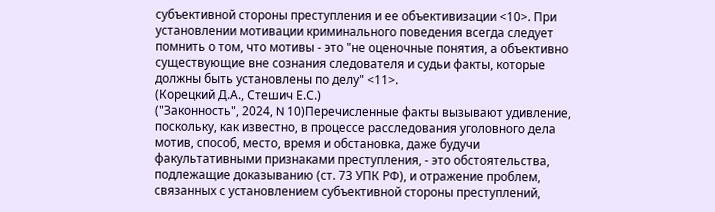субъективной стороны преступления и ее объективизации <10>. При установлении мотивации криминального поведения всегда следует помнить о том, что мотивы - это "не оценочные понятия, а объективно существующие вне сознания следователя и судьи факты, которые должны быть установлены по делу" <11>.
(Корецкий Д.А., Стешич Е.С.)
("Законность", 2024, N 10)Перечисленные факты вызывают удивление, поскольку, как известно, в процессе расследования уголовного дела мотив, способ, место, время и обстановка, даже будучи факультативными признаками преступления, - это обстоятельства, подлежащие доказыванию (ст. 73 УПК РФ), и отражение проблем, связанных с установлением субъективной стороны преступлений,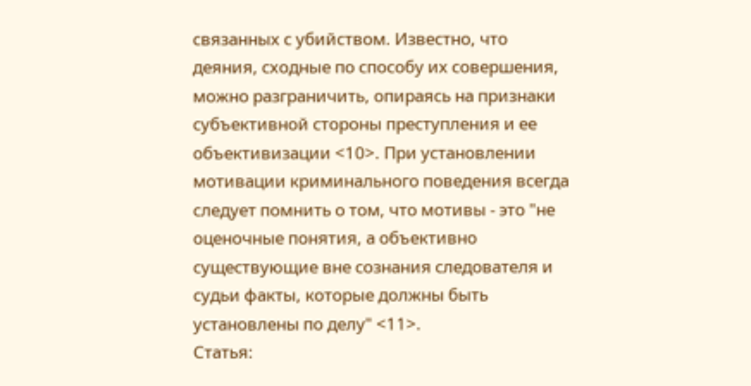связанных с убийством. Известно, что деяния, сходные по способу их совершения, можно разграничить, опираясь на признаки субъективной стороны преступления и ее объективизации <10>. При установлении мотивации криминального поведения всегда следует помнить о том, что мотивы - это "не оценочные понятия, а объективно существующие вне сознания следователя и судьи факты, которые должны быть установлены по делу" <11>.
Статья: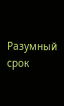Разумный срок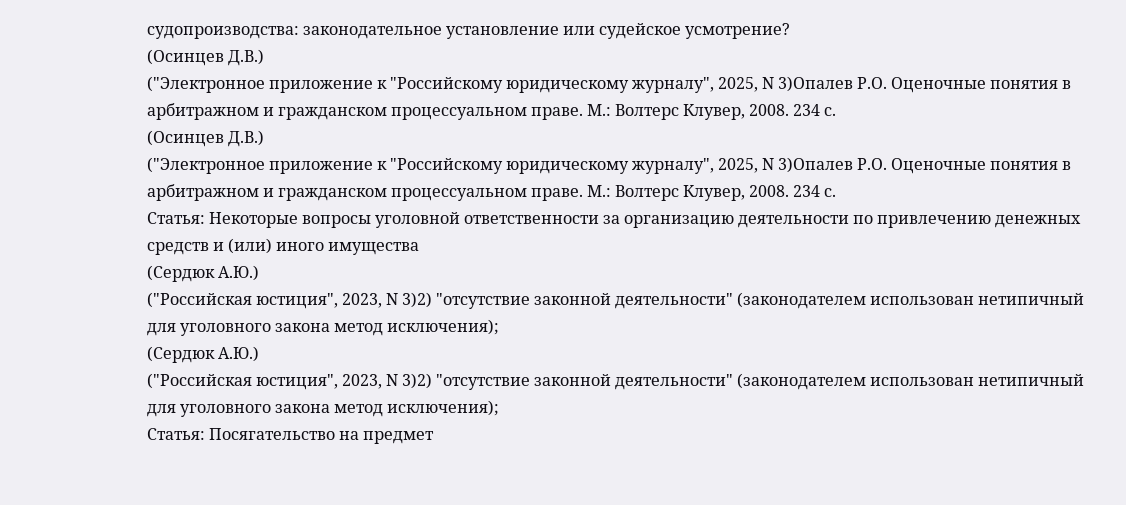судопроизводства: законодательное установление или судейское усмотрение?
(Осинцев Д.В.)
("Электронное приложение к "Российскому юридическому журналу", 2025, N 3)Опалев Р.О. Оценочные понятия в арбитражном и гражданском процессуальном праве. М.: Волтерс Клувер, 2008. 234 с.
(Осинцев Д.В.)
("Электронное приложение к "Российскому юридическому журналу", 2025, N 3)Опалев Р.О. Оценочные понятия в арбитражном и гражданском процессуальном праве. М.: Волтерс Клувер, 2008. 234 с.
Статья: Некоторые вопросы уголовной ответственности за организацию деятельности по привлечению денежных средств и (или) иного имущества
(Сердюк А.Ю.)
("Российская юстиция", 2023, N 3)2) "отсутствие законной деятельности" (законодателем использован нетипичный для уголовного закона метод исключения);
(Сердюк А.Ю.)
("Российская юстиция", 2023, N 3)2) "отсутствие законной деятельности" (законодателем использован нетипичный для уголовного закона метод исключения);
Статья: Посягательство на предмет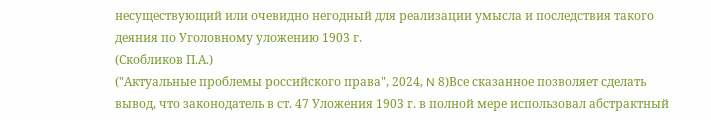несуществующий или очевидно негодный для реализации умысла и последствия такого деяния по Уголовному уложению 1903 г.
(Скобликов П.А.)
("Актуальные проблемы российского права", 2024, N 8)Все сказанное позволяет сделать вывод, что законодатель в ст. 47 Уложения 1903 г. в полной мере использовал абстрактный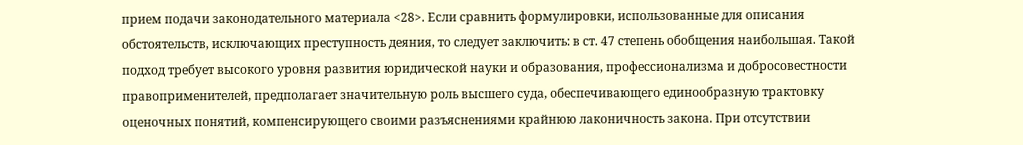прием подачи законодательного материала <28>. Если сравнить формулировки, использованные для описания обстоятельств, исключающих преступность деяния, то следует заключить: в ст. 47 степень обобщения наибольшая. Такой подход требует высокого уровня развития юридической науки и образования, профессионализма и добросовестности правоприменителей, предполагает значительную роль высшего суда, обеспечивающего единообразную трактовку оценочных понятий, компенсирующего своими разъяснениями крайнюю лаконичность закона. При отсутствии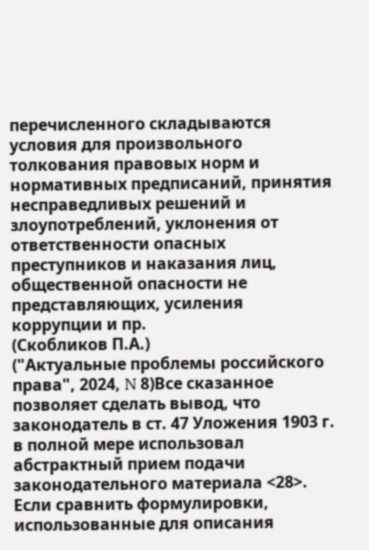перечисленного складываются условия для произвольного толкования правовых норм и нормативных предписаний, принятия несправедливых решений и злоупотреблений, уклонения от ответственности опасных преступников и наказания лиц, общественной опасности не представляющих, усиления коррупции и пр.
(Скобликов П.А.)
("Актуальные проблемы российского права", 2024, N 8)Все сказанное позволяет сделать вывод, что законодатель в ст. 47 Уложения 1903 г. в полной мере использовал абстрактный прием подачи законодательного материала <28>. Если сравнить формулировки, использованные для описания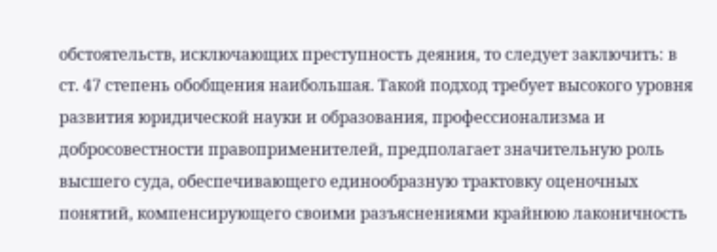обстоятельств, исключающих преступность деяния, то следует заключить: в ст. 47 степень обобщения наибольшая. Такой подход требует высокого уровня развития юридической науки и образования, профессионализма и добросовестности правоприменителей, предполагает значительную роль высшего суда, обеспечивающего единообразную трактовку оценочных понятий, компенсирующего своими разъяснениями крайнюю лаконичность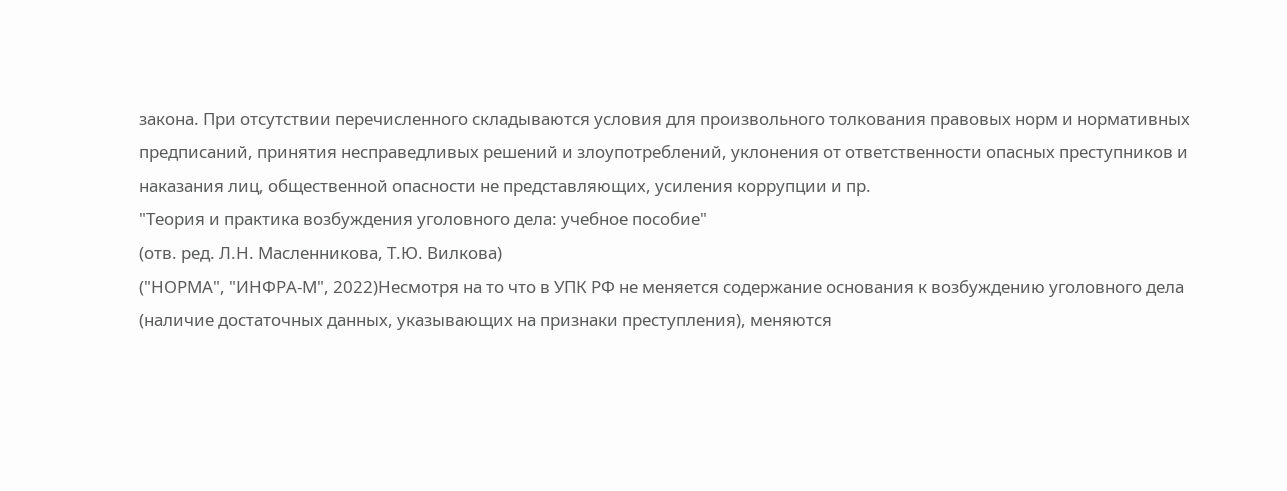закона. При отсутствии перечисленного складываются условия для произвольного толкования правовых норм и нормативных предписаний, принятия несправедливых решений и злоупотреблений, уклонения от ответственности опасных преступников и наказания лиц, общественной опасности не представляющих, усиления коррупции и пр.
"Теория и практика возбуждения уголовного дела: учебное пособие"
(отв. ред. Л.Н. Масленникова, Т.Ю. Вилкова)
("НОРМА", "ИНФРА-М", 2022)Несмотря на то что в УПК РФ не меняется содержание основания к возбуждению уголовного дела (наличие достаточных данных, указывающих на признаки преступления), меняются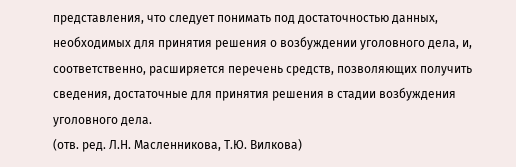представления, что следует понимать под достаточностью данных, необходимых для принятия решения о возбуждении уголовного дела, и, соответственно, расширяется перечень средств, позволяющих получить сведения, достаточные для принятия решения в стадии возбуждения уголовного дела.
(отв. ред. Л.Н. Масленникова, Т.Ю. Вилкова)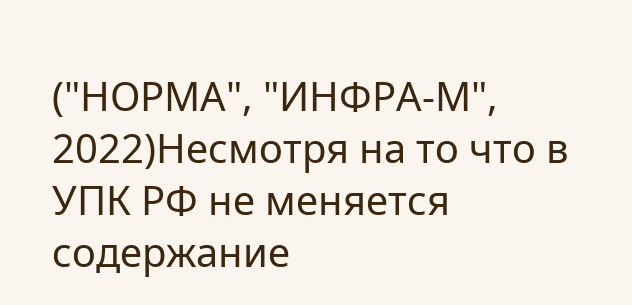("НОРМА", "ИНФРА-М", 2022)Несмотря на то что в УПК РФ не меняется содержание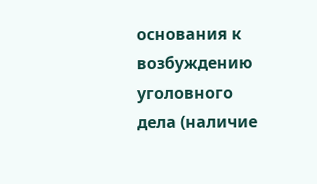основания к возбуждению уголовного дела (наличие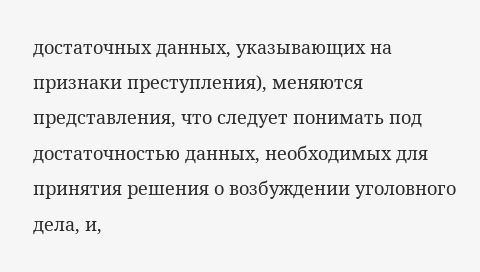достаточных данных, указывающих на признаки преступления), меняются представления, что следует понимать под достаточностью данных, необходимых для принятия решения о возбуждении уголовного дела, и,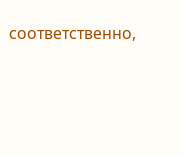соответственно,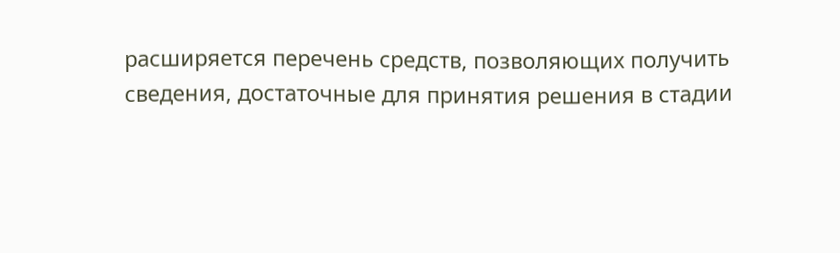расширяется перечень средств, позволяющих получить сведения, достаточные для принятия решения в стадии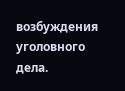возбуждения уголовного дела.